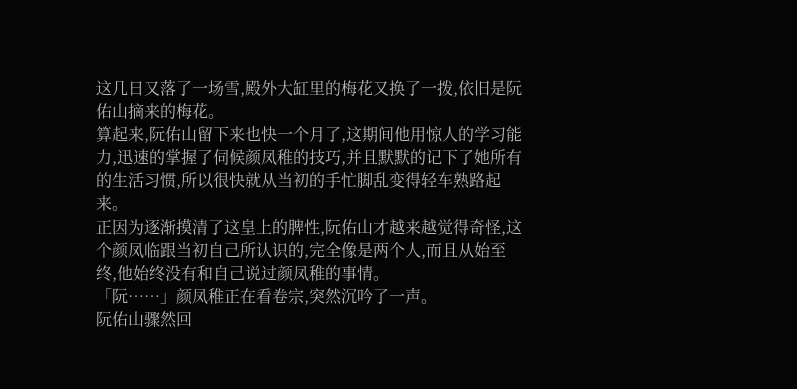这几日又落了一场雪,殿外大缸里的梅花又换了一拨,依旧是阮佑山摘来的梅花。
算起来,阮佑山留下来也快一个月了,这期间他用惊人的学习能力,迅速的掌握了伺候颜凤稚的技巧,并且默默的记下了她所有的生活习惯,所以很快就从当初的手忙脚乱变得轻车熟路起来。
正因为逐渐摸清了这皇上的脾性,阮佑山才越来越觉得奇怪,这个颜凤临跟当初自己所认识的,完全像是两个人,而且从始至终,他始终没有和自己说过颜凤稚的事情。
「阮……」颜凤稚正在看卷宗,突然沉吟了一声。
阮佑山骤然回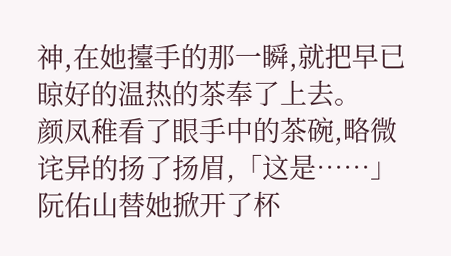神,在她擡手的那一瞬,就把早已晾好的温热的茶奉了上去。
颜凤稚看了眼手中的茶碗,略微诧异的扬了扬眉,「这是……」
阮佑山替她掀开了杯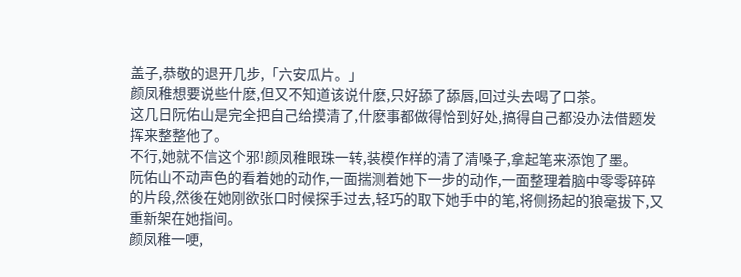盖子,恭敬的退开几步,「六安瓜片。」
颜凤稚想要说些什麽,但又不知道该说什麽,只好舔了舔唇,回过头去喝了口茶。
这几日阮佑山是完全把自己给摸清了,什麽事都做得恰到好处,搞得自己都没办法借题发挥来整整他了。
不行,她就不信这个邪!颜凤稚眼珠一转,装模作样的清了清嗓子,拿起笔来添饱了墨。
阮佑山不动声色的看着她的动作,一面揣测着她下一步的动作,一面整理着脑中零零碎碎的片段,然後在她刚欲张口时候探手过去,轻巧的取下她手中的笔,将侧扬起的狼毫拔下,又重新架在她指间。
颜凤稚一哽,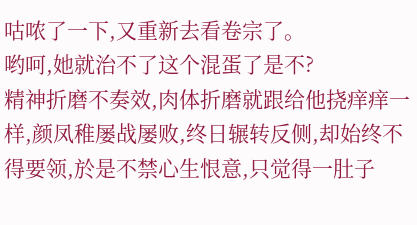咕哝了一下,又重新去看卷宗了。
哟呵,她就治不了这个混蛋了是不?
精神折磨不奏效,肉体折磨就跟给他挠痒痒一样,颜凤稚屡战屡败,终日辗转反侧,却始终不得要领,於是不禁心生恨意,只觉得一肚子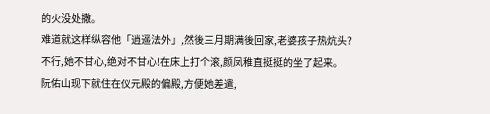的火没处撒。
难道就这样纵容他「逍遥法外」,然後三月期满後回家,老婆孩子热炕头?
不行,她不甘心,绝对不甘心!在床上打个滚,颜凤稚直挺挺的坐了起来。
阮佑山现下就住在仪元殿的偏殿,方便她差遣,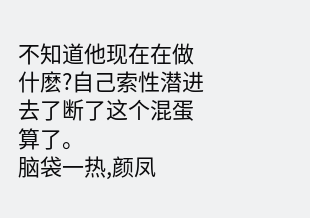不知道他现在在做什麽?自己索性潜进去了断了这个混蛋算了。
脑袋一热,颜凤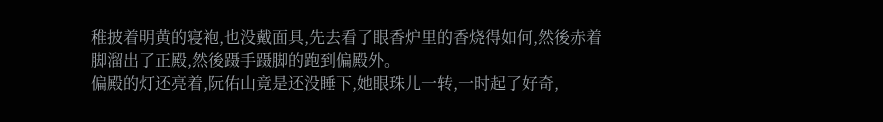稚披着明黄的寝袍,也没戴面具,先去看了眼香炉里的香烧得如何,然後赤着脚溜出了正殿,然後蹑手蹑脚的跑到偏殿外。
偏殿的灯还亮着,阮佑山竟是还没睡下,她眼珠儿一转,一时起了好奇,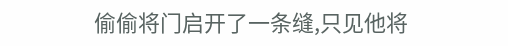偷偷将门启开了一条缝,只见他将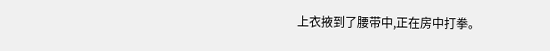上衣掖到了腰带中,正在房中打拳。